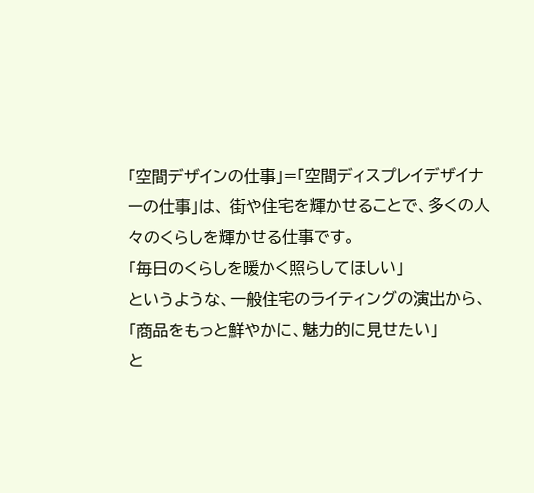「空間デザインの仕事」=「空間ディスプレイデザイナーの仕事」は、 街や住宅を輝かせることで、多くの人々のくらしを輝かせる仕事です。
「毎日のくらしを暖かく照らしてほしい」
というような、一般住宅のライティングの演出から、
「商品をもっと鮮やかに、魅力的に見せたい」
と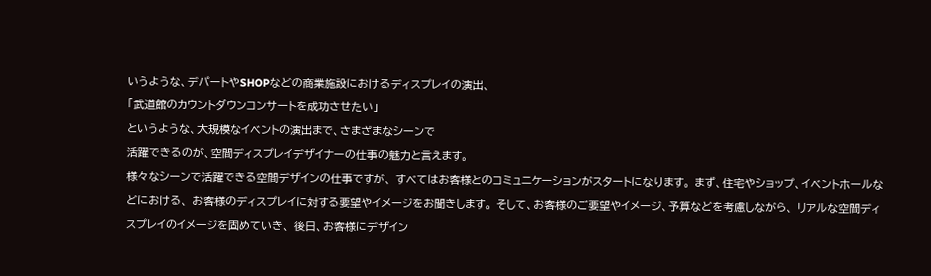いうような、デパートやSHOPなどの商業施設におけるディスプレイの演出、
「武道館のカウントダウンコンサートを成功させたい」
というような、大規模なイベントの演出まで、さまざまなシーンで
活躍できるのが、空間ディスプレイデザイナーの仕事の魅力と言えます。
様々なシーンで活躍できる空間デザインの仕事ですが、 すべてはお客様とのコミュニケーションがスタートになります。 まず、住宅やショップ、イベントホールなどにおける、 お客様のディスプレイに対する要望やイメージをお聞きします。 そして、お客様のご要望やイメージ、予算などを考慮しながら、 リアルな空間ディスプレイのイメージを固めていき、 後日、お客様にデザイン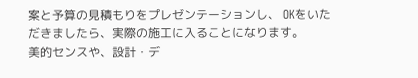案と予算の見積もりをプレゼンテーションし、 OKをいただきましたら、実際の施工に入ることになります。
美的センスや、設計・デ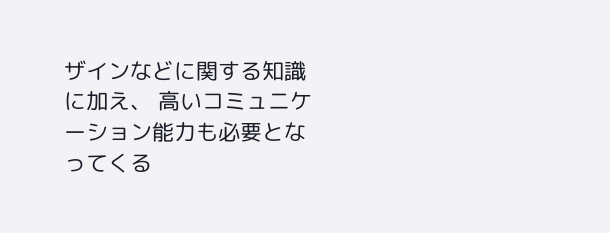ザインなどに関する知識に加え、 高いコミュニケーション能力も必要となってくる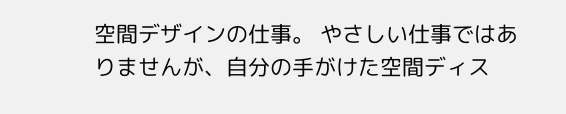空間デザインの仕事。 やさしい仕事ではありませんが、自分の手がけた空間ディス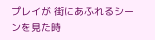プレイが 街にあふれるシーンを見た時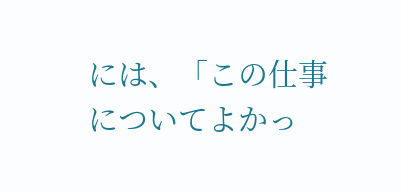には、「この仕事についてよかっ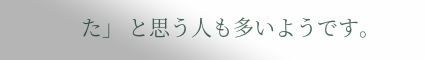た」 と思う人も多いようです。